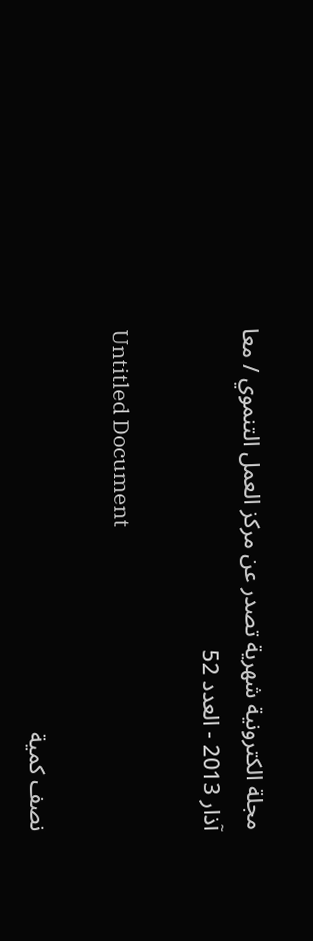مجلة الكترونية شهرية تصدر عن مركز العمل التنموي / معا
آذار 2013 - العدد 52

Untitled Document

نصف كمية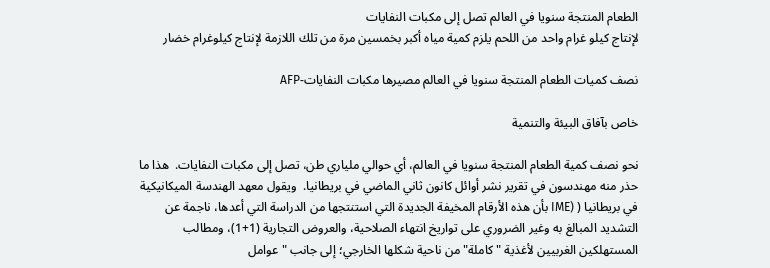الطعام المنتجة سنويا في العالم تصل إلى مكبات النفايات
لإنتاج كيلو غرام واحد من اللحم يلزم كمية مياه أكبر بخمسين مرة من تلك اللازمة لإنتاج كيلوغرام خضار

نصف كميات الطعام المنتجة سنويا في العالم مصيرها مكبات النفايات-AFP

خاص بآفاق البيئة والتنمية

نحو نصف كمية الطعام المنتجة سنويا في العالم، أي حوالي ملياري طن، تصل إلى مكبات النفايات.  هذا ما حذر منه مهندسون في تقرير نشر أوائل كانون ثاني الماضي في بريطانيا.  ويقول معهد الهندسة الميكانيكية في بريطانيا ( (IME بأن هذه الأرقام المخيفة الجديدة التي استنتجها من الدراسة التي أعدها، ناجمة عن التشديد المبالغ به وغير الضروري على تواريخ انتهاء الصلاحية، والعروض التجارية (1+1)، ومطالب المستهلكين الغربيين لأغذية "كاملة" من ناحية شكلها الخارجي؛ إلى جانب "عوامل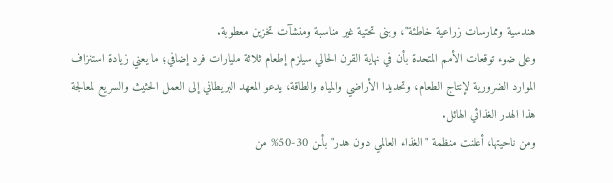هندسية وممارسات زراعية خاطئة"، وبنى تحتية غير مناسبة ومنشآت تخزين معطوبة.
وعلى ضوء توقعات الأمم المتحدة بأن في نهاية القرن الحالي سيلزم إطعام ثلاثة مليارات فرد إضافي؛ ما يعني زيادة استنزاف الموارد الضرورية لإنتاج الطعام، وتحديدا الأراضي والمياه والطاقة، يدعو المعهد البريطاني إلى العمل الحثيث والسريع لمعالجة هذا الهدر الغذائي الهائل.
ومن ناحيتها، أعلنت منظمة "الغذاء العالمي دون هدر" بأـن 30-50% من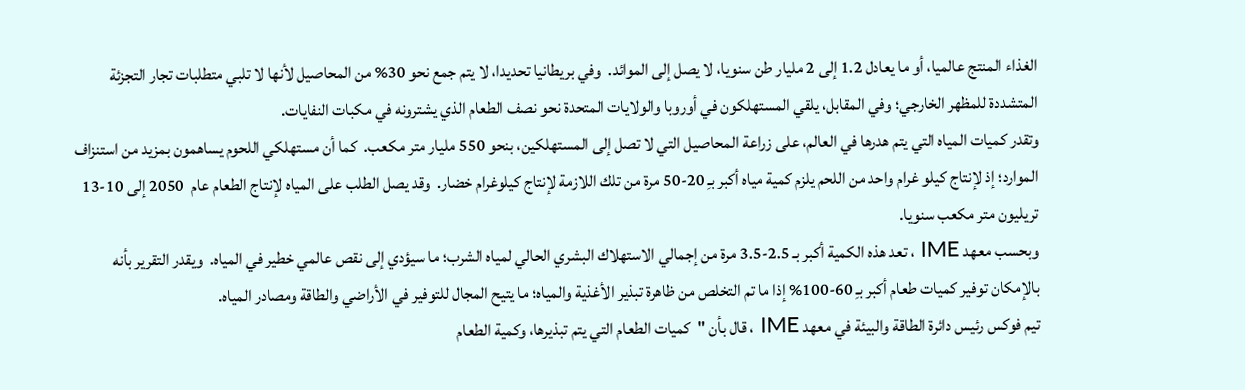الغذاء المنتج عالميا، أو ما يعادل 1.2 إلى 2 مليار طن سنويا، لا يصل إلى الموائد.  وفي بريطانيا تحديدا، لا يتم جمع نحو 30% من المحاصيل لأنها لا تلبي متطلبات تجار التجزئة المتشددة للمظهر الخارجي؛ وفي المقابل، يلقي المستهلكون في أوروبا والولايات المتحدة نحو نصف الطعام الذي يشترونه في مكبات النفايات.
وتقدر كميات المياه التي يتم هدرها في العالم، على زراعة المحاصيل التي لا تصل إلى المستهلكين، بنحو 550 مليار متر مكعب.  كما أن مستهلكي اللحوم يساهمون بمزيد من استنزاف الموارد؛ إذ لإنتاج كيلو غرام واحد من اللحم يلزم كمية مياه أكبر بـِ 20-50 مرة من تلك اللازمة لإنتاج كيلوغرام خضار.  وقد يصل الطلب على المياه لإنتاج الطعام عام  2050 إلى 10-13 تريليون متر مكعب سنويا.
وبحسب معهد IME ، تعد هذه الكمية أكبر بـ 2.5-3.5 مرة من إجمالي الاستهلاك البشري الحالي لمياه الشرب؛ ما سيؤدي إلى نقص عالمي خطير في المياه.  ويقدر التقرير بأنه بالإمكان توفير كميات طعام أكبر بـِ 60-100% إذا ما تم التخلص من ظاهرة تبذير الأغذية والمياه؛ ما يتيح المجال للتوفير في الأراضي والطاقة ومصادر المياه.
تيم فوكس رئيس دائرة الطاقة والبيئة في معهد IME ، قال بأن "كميات الطعام التي يتم تبذيرها، وكمية الطعام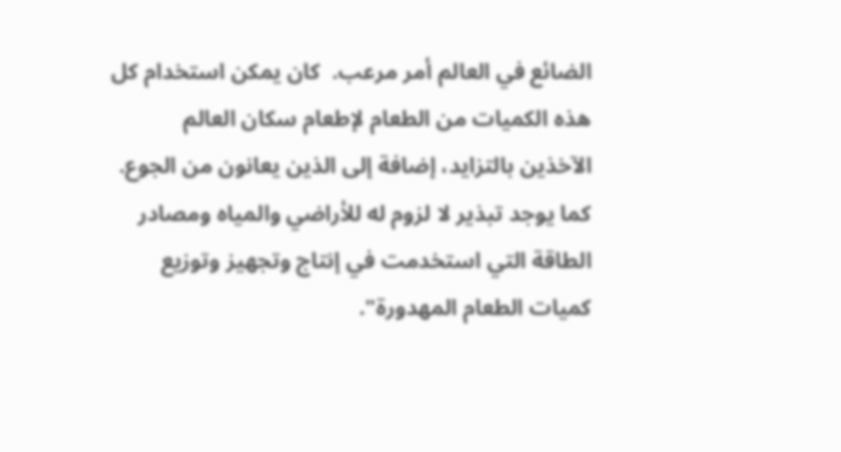الضائع في العالم أمر مرعب.  كان يمكن استخدام كل هذه الكميات من الطعام لإطعام سكان العالم الآخذين بالتزايد، إضافة إلى الذين يعانون من الجوع.  كما يوجد تبذير لا لزوم له للأراضي والمياه ومصادر الطاقة التي استخدمت في إنتاج وتجهيز وتوزيع كميات الطعام المهدورة".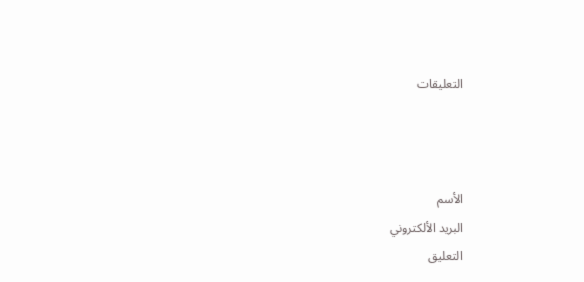التعليقات



الأسم
البريد الألكتروني
التعليق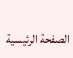الصفحة الرئيسية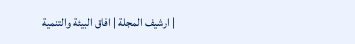| ارشيف المجلة | افاق البيئة والتنمية